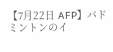【7月22日 AFP】バドミントンのイ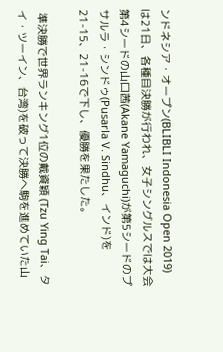ンドネシア・オープン(BLIBLI Indonesia Open 2019)は21日、各種目決勝が行われ、女子シングルスでは大会第4シードの山口茜(Akane Yamaguchi)が第5シードのプサルラ・シンドゥ(Pusarla V. Sindhu、インド)を21-15、21-16で下し、優勝を果たした。

 準決勝で世界ランキング1位の戴資穎 (Tzu Ying Tai、タイ・ツーイン、台湾)を破って決勝へ駒を進めていた山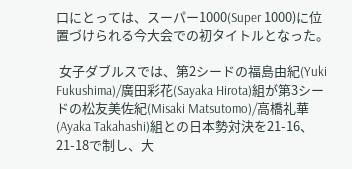口にとっては、スーパー1000(Super 1000)に位置づけられる今大会での初タイトルとなった。

 女子ダブルスでは、第2シードの福島由紀(Yuki Fukushima)/廣田彩花(Sayaka Hirota)組が第3シードの松友美佐紀(Misaki Matsutomo)/高橋礼華(Ayaka Takahashi)組との日本勢対決を21-16、21-18で制し、大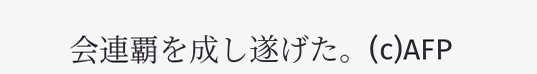会連覇を成し遂げた。(c)AFP